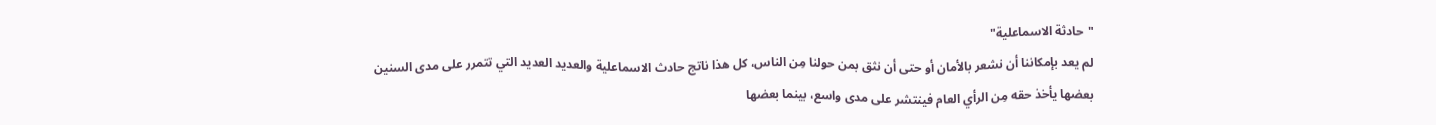"حادثة الاسماعلية"
لم يعد بإمكاننا أن نشعر بالأمان أو حتى أن نثق بمن حولنا مِن الناس، كل هذا ناتج حادث الاسماعلية والعديد العديد التي تتمرر على مدى السنين بعضها يأخذ حقه مِن الرأي العام فينتشر على مدى واسع، بينما بعضها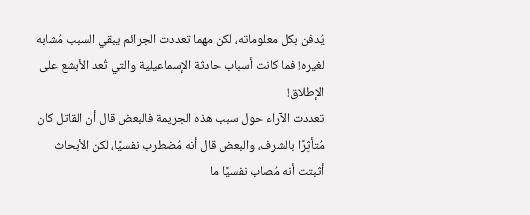يُدفن بكل معلوماته، لكن مهما تعددت الجرائم يبقي السبب مُشابه لغيره! فما كانت أسباب حادثة الإسماعيلية والتي تُعد الأبشع على الإطلاق!
تعددت الآراء حول سبب هذه الجريمة فالبعض قال أن القاتل كان مُتأثِرًا بالشرف، والبعض قال أنه مُضطرب نفسيًا، لكن الأبحاث أثبتت أنه مُصاب نفسيًا ما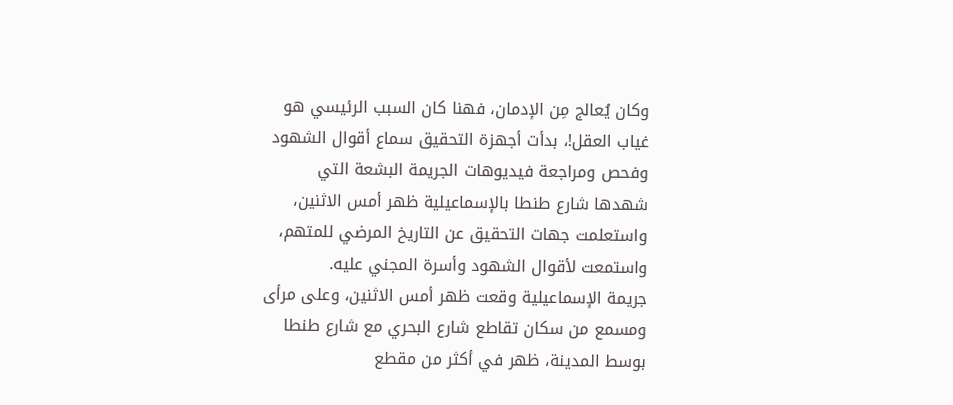وكان يُعالج مِن الإدمان، فهنا كان السبب الرئيسي هو غياب العقل!، بدأت أجهزة التحقيق سماع أقوال الشهود وفحص ومراجعة فيديوهات الجريمة البشعة التي شهدها شارع طنطا بالإسماعيلية ظهر أمس الاثنين، واستعلمت جهات التحقيق عن التاريخ المرضي للمتهم، واستمعت لأقوال الشهود وأسرة المجني عليه.
جريمة الإسماعيلية وقعت ظهر أمس الاثنين، وعلى مرأى ومسمع من سكان تقاطع شارع البحري مع شارع طنطا بوسط المدينة، ظهر في أكثر من مقطع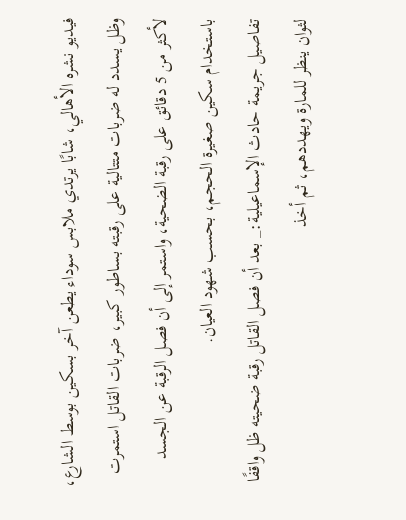فيديو نشره الأهالي، شابًا يرتدي ملابس سوداء يطعن آخر بسكين بوسط الشارع، وظل يسدد له ضربات متتالية على رقبته بساطور كبير، ضربات القاتل استمرت لأكثر من 5 دقائق على رقبة الضحية، واستمر إلى أن فصل الرقبة عن الجسد باستخدام سكين صغيرة الحجم، بحسب شهود العيان.
تفاصيل جريمة حادث الإسماعيلية:_ بعد أن فصل القاتل رقبة ضحيته ظل واقفًا لثوان ينظر للمارة ويهددهم، ثم أخذ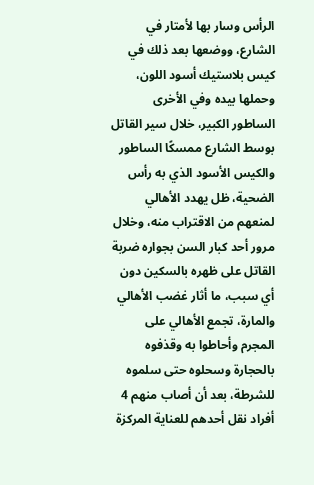الرأس وسار بها لأمتار في الشارع، ووضعها بعد ذلك في كيس بلاستيك أسود اللون، وحملها بيده وفي الأخرى الساطور الكبير، خلال سير القاتل بوسط الشارع ممسكًا الساطور والكيس الأسود الذي به رأس الضحية، ظل يهدد الأهالي لمنعهم من الاقتراب منه، وخلال مرور أحد كبار السن بجواره ضربة القاتل على ظهره بالسكين دون أي سبب، ما أثار غضب الأهالي والمارة، تجمع الأهالي على المجرم وأحاطوا به وقذفوه بالحجارة وسحلوه حتى سلموه للشرطة، بعد أن أصاب منهم 4 أفراد نقل أحدهم للعناية المركزة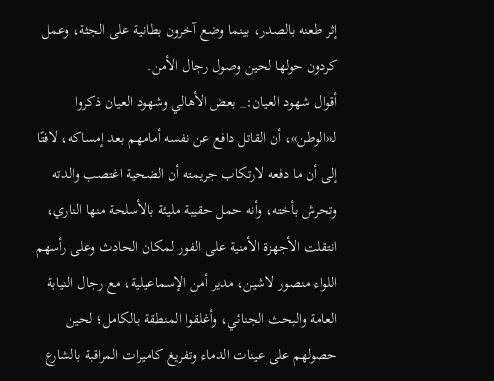إثر طعنه بالصدر، بينما وضع آخرون بطانية على الجثة، وعمل كردون حولها لحين وصول رجال الأمن.
أقوال شهود العيان:_ بعض الأهالي وشهود العيان ذكروا لـ«الوطن»، أن القاتل دافع عن نفسه أمامهم بعد إمساكه، لافتًا إلى أن ما دفعه لارتكاب جريمته أن الضحية اغتصب والدته وتحرش بأخته، وأنه حمل حقيبة مليئة بالأسلحة منها الناري، انتقلت الأجهزة الأمنية على الفور لمكان الحادث وعلى رأسهم اللواء منصور لاشين، مدير أمن الإسماعيلية، مع رجال النيابة العامة والبحث الجنائي، وأغلقوا المنطقة بالكامل؛ لحين حصولهم على عينات الدماء وتفريغ كاميرات المراقبة بالشارع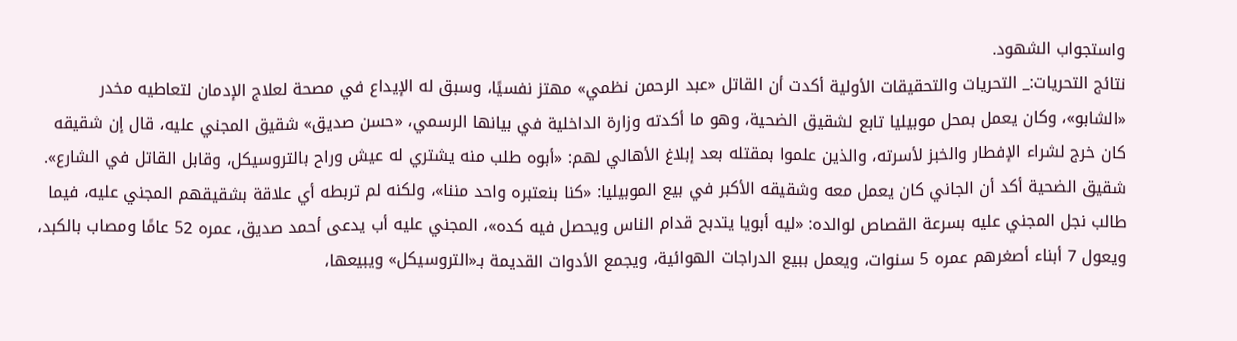واستجواب الشهود.
نتائج التحريات:_ التحريات والتحقيقات الأولية أكدت أن القاتل «عبد الرحمن نظمي» مهتز نفسيًا، وسبق له الإيداع في مصحة لعلاج الإدمان لتعاطيه مخدر «الشابو»، وكان يعمل بمحل موبيليا تابع لشقيق الضحية، وهو ما أكدته وزارة الداخلية في بيانها الرسمي، «حسن صديق» شقيق المجني عليه، قال إن شقيقه كان خرج لشراء الإفطار والخبز لأسرته، والذين علموا بمقتله بعد إبلاغ الأهالي لهم: «أبوه طلب منه يشتري له عيش وراح بالتروسيكل، وقابل القاتل في الشارع».
شقيق الضحية أكد أن الجاني كان يعمل معه وشقيقه الأكبر في بيع الموبيليا: «كنا بنعتبره واحد مننا»، ولكنه لم تربطه أي علاقة بشقيقهم المجني عليه، فيما طالب نجل المجني عليه بسرعة القصاص لوالده: «ليه أبويا يتدبح قدام الناس ويحصل فيه كده»، المجني عليه أب يدعى أحمد صديق، عمره 52 عامًا ومصاب بالكبد، ويعول 7 أبناء أصغرهم عمره 5 سنوات، ويعمل ببيع الدراجات الهوائية، ويجمع الأدوات القديمة بـ«التروسيكل» ويبيعها،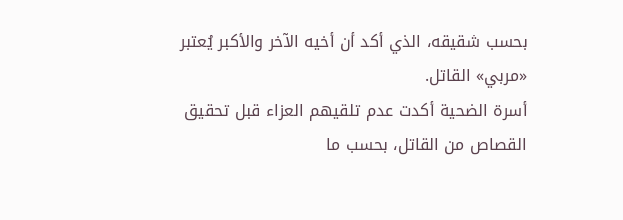بحسب شقيقه، الذي أكد أن أخيه الآخر والأكبر يُعتبر «مربي» القاتل.
أسرة الضحية أكدت عدم تلقيهم العزاء قبل تحقيق القصاص من القاتل، بحسب ما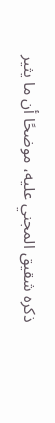ذكره شقيق المجني عليه، موضحًا أن ما يثير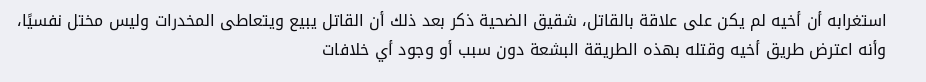استغرابه أن أخيه لم يكن على علاقة بالقاتل، شقيق الضحية ذكر بعد ذلك أن القاتل يبيع ويتعاطى المخدرات وليس مختل نفسيًا، وأنه اعترض طريق أخيه وقتله بهذه الطريقة البشعة دون سبب أو وجود أي خلافات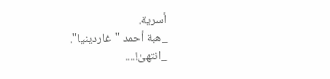أسرية.
_هبة أحمد "غاردينيا".
_انتهىٰ!....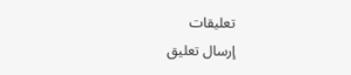تعليقات
إرسال تعليق